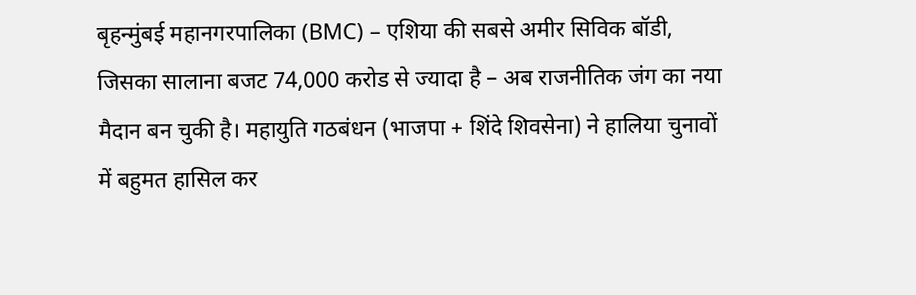बृहन्मुंबई महानगरपालिका (BMC) – एशिया की सबसे अमीर सिविक बॉडी, जिसका सालाना बजट 74,000 करोड से ज्यादा है – अब राजनीतिक जंग का नया मैदान बन चुकी है। महायुति गठबंधन (भाजपा + शिंदे शिवसेना) ने हालिया चुनावों में बहुमत हासिल कर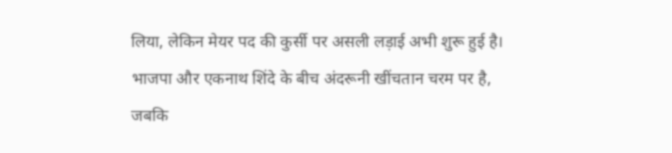लिया, लेकिन मेयर पद की कुर्सी पर असली लड़ाई अभी शुरू हुई है। भाजपा और एकनाथ शिंदे के बीच अंदरूनी खींचतान चरम पर है, जबकि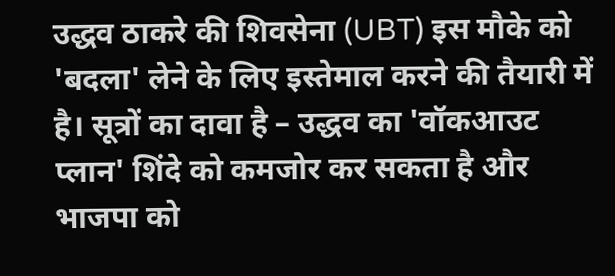उद्धव ठाकरे की शिवसेना (UBT) इस मौके को 'बदला' लेने के लिए इस्तेमाल करने की तैयारी में है। सूत्रों का दावा है – उद्धव का 'वॉकआउट प्लान' शिंदे को कमजोर कर सकता है और भाजपा को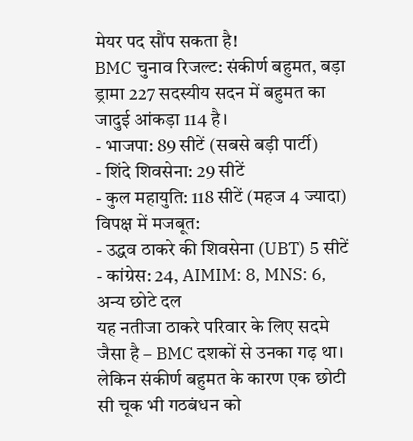मेयर पद सौंप सकता है!
BMC चुनाव रिजल्ट: संकीर्ण बहुमत, बड़ा ड्रामा 227 सदस्यीय सदन में बहुमत का जादुई आंकड़ा 114 है।
- भाजपा: 89 सीटें (सबसे बड़ी पार्टी)
- शिंदे शिवसेना: 29 सीटें
- कुल महायुति: 118 सीटें (महज 4 ज्यादा) विपक्ष में मजबूत:
- उद्धव ठाकरे की शिवसेना (UBT) 5 सीटें
- कांग्रेस: 24, AIMIM: 8, MNS: 6, अन्य छोटे दल
यह नतीजा ठाकरे परिवार के लिए सदमे जैसा है – BMC दशकों से उनका गढ़ था। लेकिन संकीर्ण बहुमत के कारण एक छोटी सी चूक भी गठबंधन को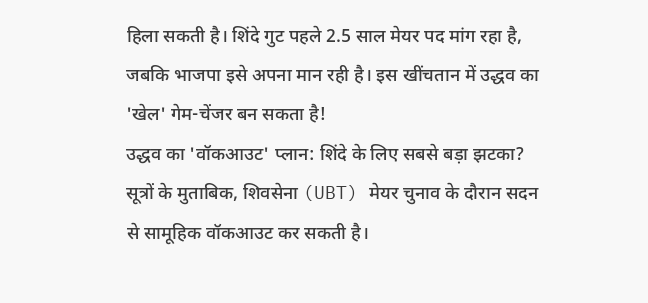हिला सकती है। शिंदे गुट पहले 2.5 साल मेयर पद मांग रहा है, जबकि भाजपा इसे अपना मान रही है। इस खींचतान में उद्धव का 'खेल' गेम-चेंजर बन सकता है!
उद्धव का 'वॉकआउट' प्लान: शिंदे के लिए सबसे बड़ा झटका?
सूत्रों के मुताबिक, शिवसेना (UBT) मेयर चुनाव के दौरान सदन से सामूहिक वॉकआउट कर सकती है।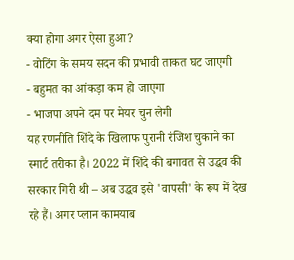क्या होगा अगर ऐसा हुआ?
- वोटिंग के समय सदन की प्रभावी ताकत घट जाएगी
- बहुमत का आंकड़ा कम हो जाएगा
- भाजपा अपने दम पर मेयर चुन लेगी
यह रणनीति शिंदे के खिलाफ पुरानी रंजिश चुकाने का स्मार्ट तरीका है। 2022 में शिंदे की बगावत से उद्धव की सरकार गिरी थी – अब उद्धव इसे 'वापसी' के रूप में देख रहे हैं। अगर प्लान कामयाब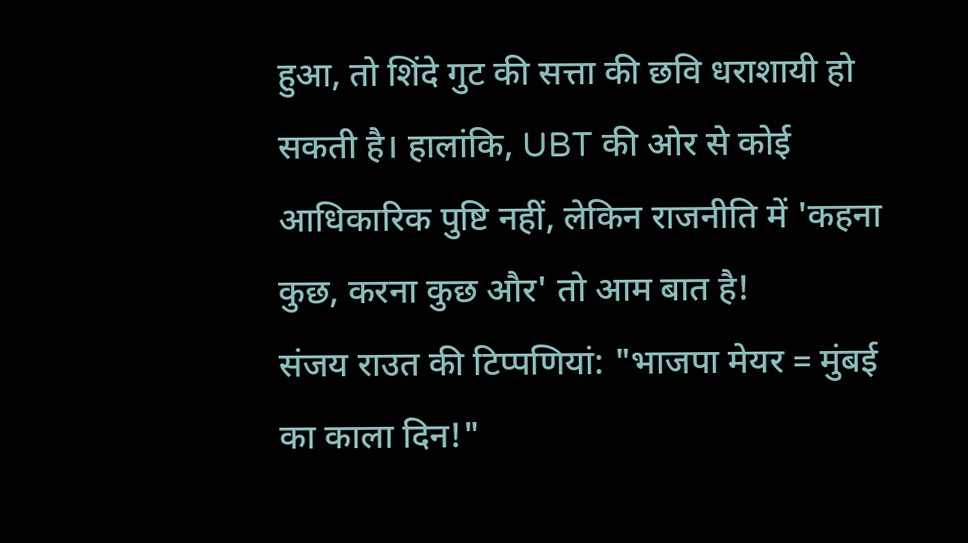हुआ, तो शिंदे गुट की सत्ता की छवि धराशायी हो सकती है। हालांकि, UBT की ओर से कोई आधिकारिक पुष्टि नहीं, लेकिन राजनीति में 'कहना कुछ, करना कुछ और' तो आम बात है!
संजय राउत की टिप्पणियां: "भाजपा मेयर = मुंबई का काला दिन!"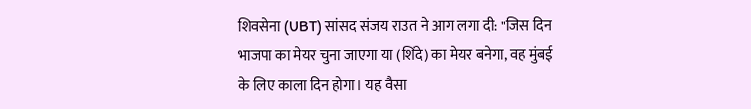शिवसेना (UBT) सांसद संजय राउत ने आग लगा दी: "जिस दिन भाजपा का मेयर चुना जाएगा या (शिंदे) का मेयर बनेगा, वह मुंबई के लिए काला दिन होगा। यह वैसा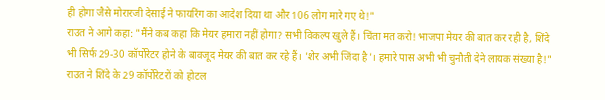ही होगा जैसे मोरारजी देसाई ने फायरिंग का आदेश दिया था और 106 लोग मारे गए थे!"
राउत ने आगे कहा: "मैंने कब कहा कि मेयर हमारा नहीं होगा? सभी विकल्प खुले हैं। चिंता मत करो! भाजपा मेयर की बात कर रही है, शिंदे भी सिर्फ 29-30 कॉर्पोरेटर होने के बावजूद मेयर की बात कर रहे हैं। 'शेर अभी जिंदा है'। हमारे पास अभी भी चुनौती देने लायक संख्या है!"
राउत ने शिंदे के 29 कॉर्पोरेटरों को होटल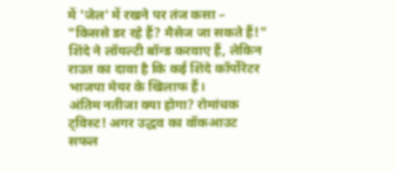में 'जेल' में रखने पर तंज कसा – "किससे डर रहे हैं? मैसेज जा सकते हैं!" शिंदे ने लॉयल्टी बॉन्ड करवाए हैं, लेकिन राउत का दावा है कि कई शिंदे कॉर्पोरेटर भाजपा मेयर के खिलाफ हैं।
अंतिम नतीजा क्या होगा? रोमांचक ट्विस्ट! अगर उद्धव का वॉकआउट सफल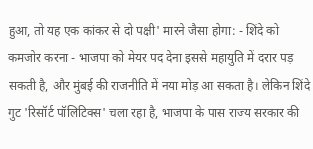हुआ, तो यह एक कांकर से दो पक्षी' मारने जैसा होगा: - शिंदे को कमजोर करना - भाजपा को मेयर पद देना इससे महायुति में दरार पड़ सकती है, और मुंबई की राजनीति में नया मोड़ आ सकता है। लेकिन शिंदे गुट 'रिसॉर्ट पॉलिटिक्स' चला रहा है, भाजपा के पास राज्य सरकार की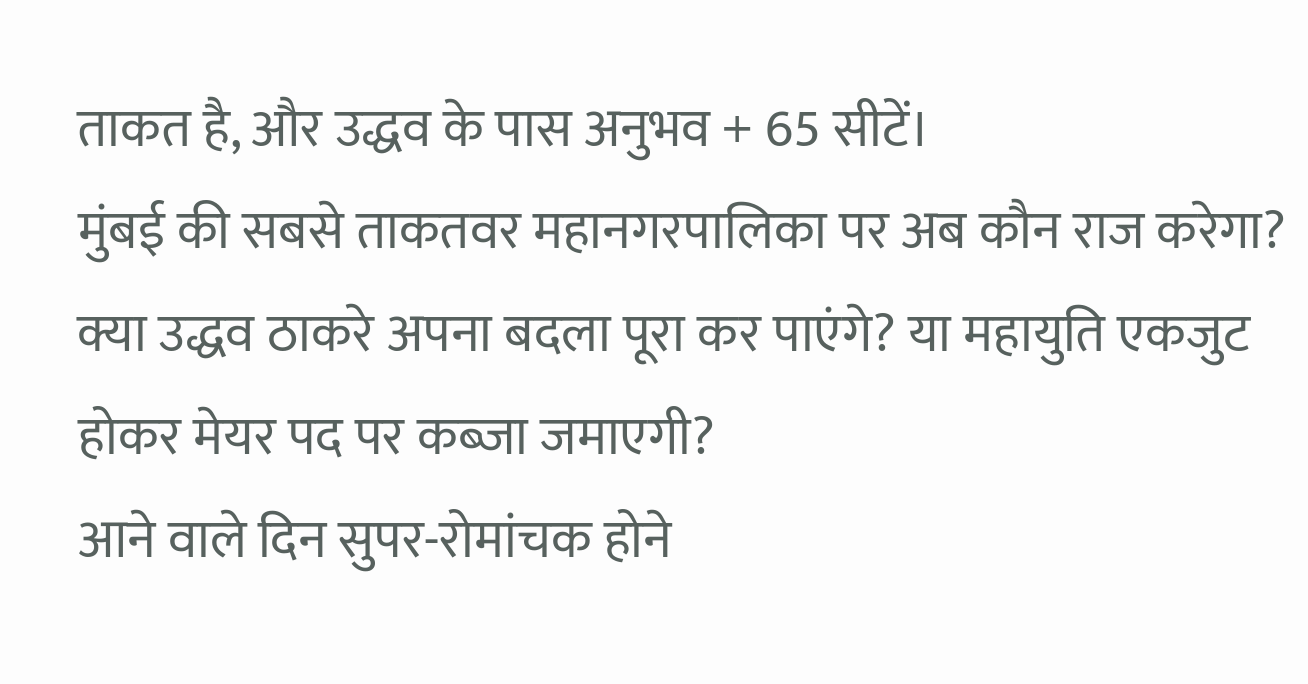ताकत है, और उद्धव के पास अनुभव + 65 सीटें।
मुंबई की सबसे ताकतवर महानगरपालिका पर अब कौन राज करेगा? क्या उद्धव ठाकरे अपना बदला पूरा कर पाएंगे? या महायुति एकजुट होकर मेयर पद पर कब्जा जमाएगी?
आने वाले दिन सुपर-रोमांचक होने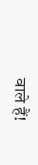वाले हैं!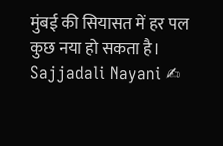मुंबई की सियासत में हर पल कुछ नया हो सकता है।
Sajjadali Nayani ✍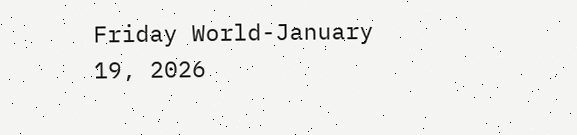Friday World-January 19, 2026